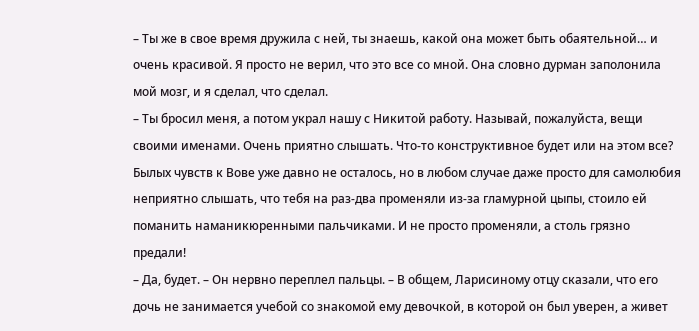– Ты же в свое время дружила с ней, ты знаешь, какой она может быть обаятельной… и очень красивой. Я просто не верил, что это все со мной. Она словно дурман заполонила мой мозг, и я сделал, что сделал.
– Ты бросил меня, а потом украл нашу с Никитой работу. Называй, пожалуйста, вещи своими именами. Очень приятно слышать. Что-то конструктивное будет или на этом все?
Былых чувств к Вове уже давно не осталось, но в любом случае даже просто для самолюбия неприятно слышать, что тебя на раз-два променяли из-за гламурной цыпы, стоило ей поманить наманикюренными пальчиками. И не просто променяли, а столь грязно предали!
– Да, будет. – Он нервно переплел пальцы. – В общем, Ларисиному отцу сказали, что его дочь не занимается учебой со знакомой ему девочкой, в которой он был уверен, а живет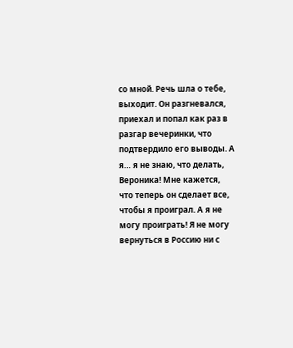со мной. Речь шла о тебе, выходит. Он разгневался, приехал и попал как раз в разгар вечеринки, что подтвердило его выводы. А я… я не знаю, что делать, Вероника! Мне кажется, что теперь он сделает все, чтобы я проиграл. А я не могу проиграть! Я не могу вернуться в Россию ни с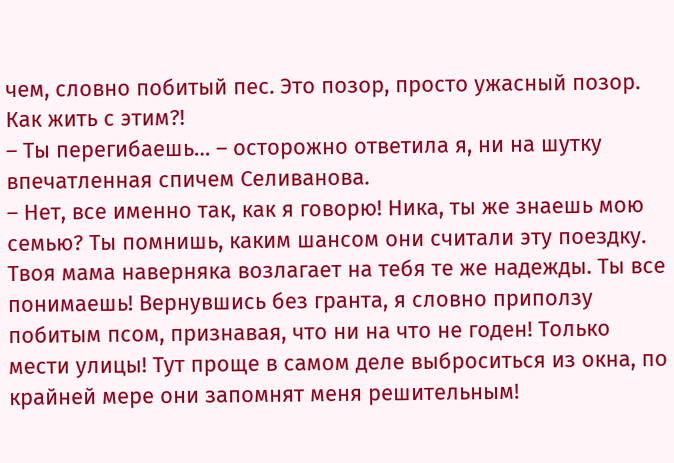чем, словно побитый пес. Это позор, просто ужасный позор. Как жить с этим?!
– Ты перегибаешь… – осторожно ответила я, ни на шутку впечатленная спичем Селиванова.
– Нет, все именно так, как я говорю! Ника, ты же знаешь мою семью? Ты помнишь, каким шансом они считали эту поездку. Твоя мама наверняка возлагает на тебя те же надежды. Ты все понимаешь! Вернувшись без гранта, я словно приползу побитым псом, признавая, что ни на что не годен! Только мести улицы! Тут проще в самом деле выброситься из окна, по крайней мере они запомнят меня решительным!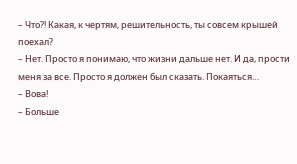– Что?! Какая, к чертям, решительность, ты совсем крышей поехал?
– Нет. Просто я понимаю, что жизни дальше нет. И да, прости меня за все. Просто я должен был сказать. Покаяться…
– Вова!
– Больше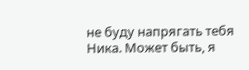не буду напрягать тебя Ника. Может быть, я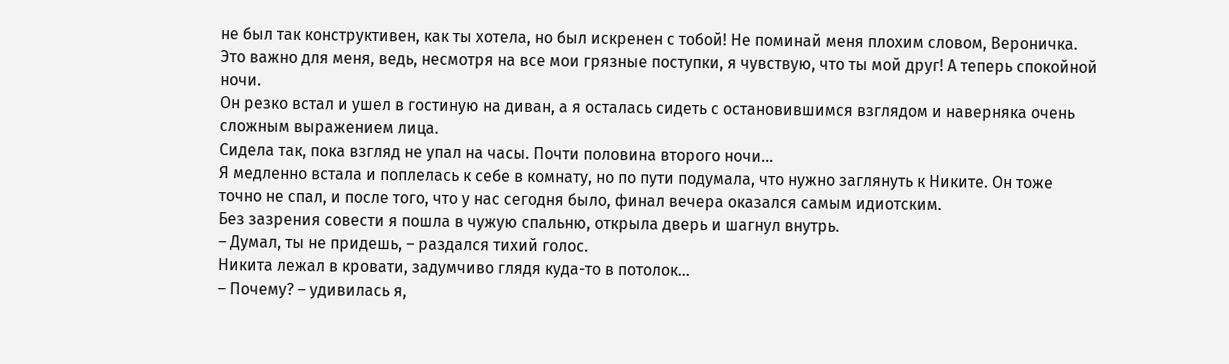не был так конструктивен, как ты хотела, но был искренен с тобой! Не поминай меня плохим словом, Вероничка. Это важно для меня, ведь, несмотря на все мои грязные поступки, я чувствую, что ты мой друг! А теперь спокойной ночи.
Он резко встал и ушел в гостиную на диван, а я осталась сидеть с остановившимся взглядом и наверняка очень сложным выражением лица.
Сидела так, пока взгляд не упал на часы. Почти половина второго ночи…
Я медленно встала и поплелась к себе в комнату, но по пути подумала, что нужно заглянуть к Никите. Он тоже точно не спал, и после того, что у нас сегодня было, финал вечера оказался самым идиотским.
Без зазрения совести я пошла в чужую спальню, открыла дверь и шагнул внутрь.
– Думал, ты не придешь, – раздался тихий голос.
Никита лежал в кровати, задумчиво глядя куда-то в потолок…
– Почему? – удивилась я,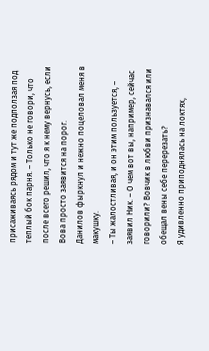присаживаясь рядом и тут же подползая под теплый бок парня. – Только не говори, что после всего решил, что я к нему вернусь, если Вова просто заявится на порог.
Данилов фыркнул и нежно поцеловал меня в макушку.
– Ты жалостливая, и он этим пользуется, – заявил Ник. – О чем вот вы, например, сейчас говорили? Вовчик в любви признавался или обещал вены себе перерезать?
Я удивленно приподнялась на локтях,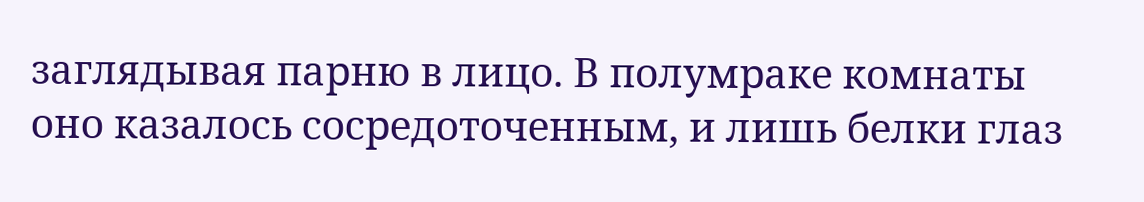заглядывая парню в лицо. В полумраке комнаты оно казалось сосредоточенным, и лишь белки глаз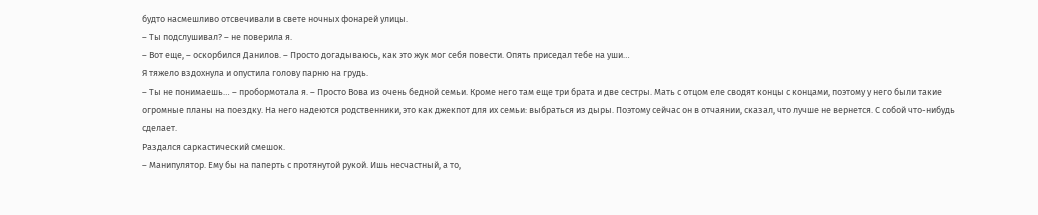будто насмешливо отсвечивали в свете ночных фонарей улицы.
– Ты подслушивал? – не поверила я.
– Вот еще, – оскорбился Данилов. – Просто догадываюсь, как это жук мог себя повести. Опять приседал тебе на уши…
Я тяжело вздохнула и опустила голову парню на грудь.
– Ты не понимаешь… – пробормотала я. – Просто Вова из очень бедной семьи. Кроме него там еще три брата и две сестры. Мать с отцом еле сводят концы с концами, поэтому у него были такие огромные планы на поездку. На него надеются родственники, это как джекпот для их семьи: выбраться из дыры. Поэтому сейчас он в отчаянии, сказал, что лучше не вернется. С собой что-нибудь сделает.
Раздался саркастический смешок.
– Манипулятор. Ему бы на паперть с протянутой рукой. Ишь несчастный, а то,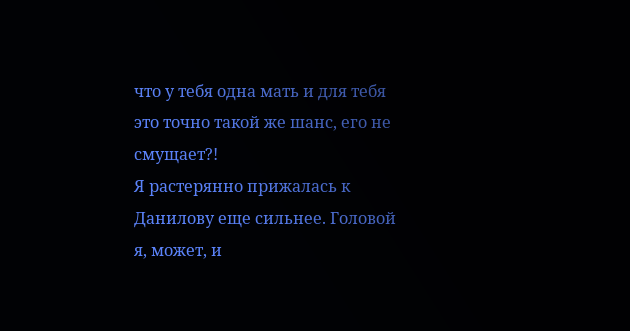что у тебя одна мать и для тебя это точно такой же шанс, его не смущает?!
Я растерянно прижалась к Данилову еще сильнее. Головой я, может, и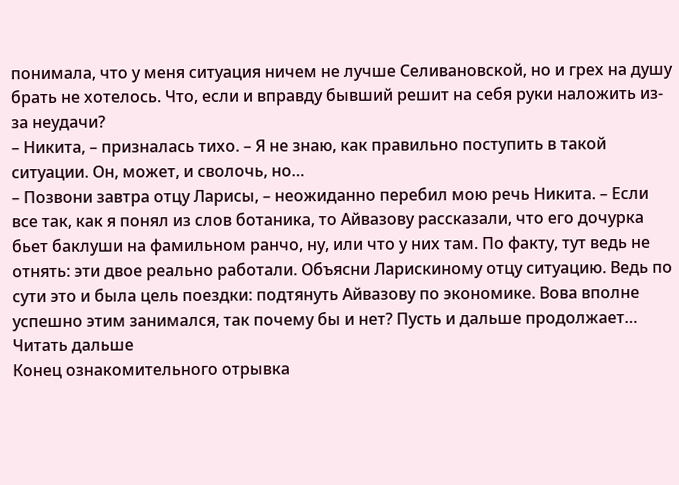понимала, что у меня ситуация ничем не лучше Селивановской, но и грех на душу брать не хотелось. Что, если и вправду бывший решит на себя руки наложить из-за неудачи?
– Никита, – призналась тихо. – Я не знаю, как правильно поступить в такой ситуации. Он, может, и сволочь, но…
– Позвони завтра отцу Ларисы, – неожиданно перебил мою речь Никита. – Если все так, как я понял из слов ботаника, то Айвазову рассказали, что его дочурка бьет баклуши на фамильном ранчо, ну, или что у них там. По факту, тут ведь не отнять: эти двое реально работали. Объясни Ларискиному отцу ситуацию. Ведь по сути это и была цель поездки: подтянуть Айвазову по экономике. Вова вполне успешно этим занимался, так почему бы и нет? Пусть и дальше продолжает…
Читать дальше
Конец ознакомительного отрывка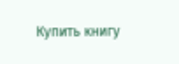Купить книгу